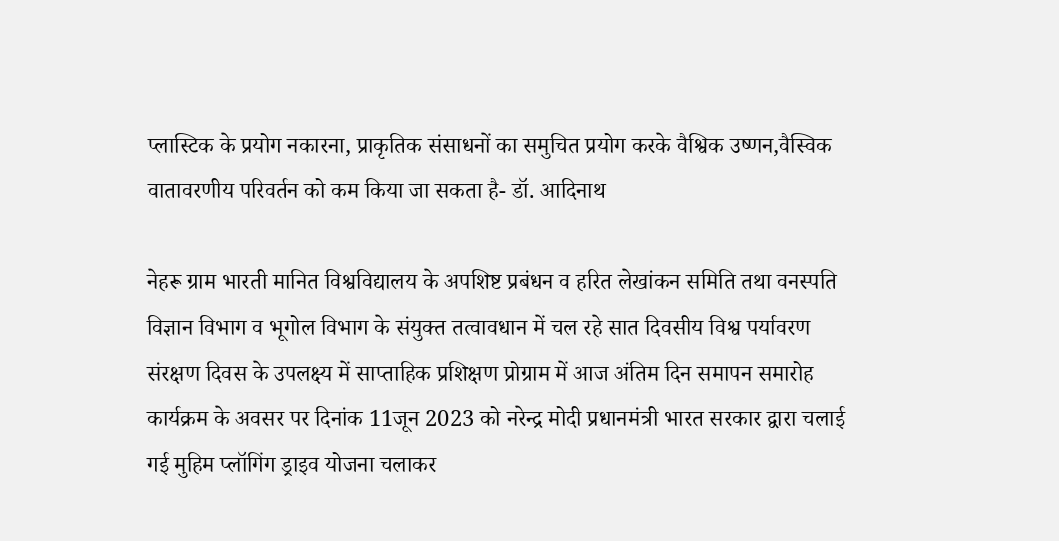प्लास्टिक के प्रयोग नकारना, प्राकृतिक संसाधनों का समुचित प्रयोग करके वैश्विक उष्णन,वैस्विक वातावरणीय परिवर्तन को कम किया जा सकता है- डॉ. आदिनाथ

नेहरू ग्राम भारती मानित विश्वविद्यालय के अपशिष्ट प्रबंधन व हरित लेखांकन समिति तथा वनस्पति विज्ञान विभाग व भूगोल विभाग के संयुक्त तत्वावधान में चल रहे सात दिवसीय विश्व पर्यावरण संरक्षण दिवस के उपलक्ष्य में साप्ताहिक प्रशिक्षण प्रोग्राम में आज अंतिम दिन समापन समारोह कार्यक्रम के अवसर पर दिनांक 11जून 2023 को नरेन्द्र मोदी प्रधानमंत्री भारत सरकार द्वारा चलाई गई मुहिम प्लॉगिंग ड्राइव योजना चलाकर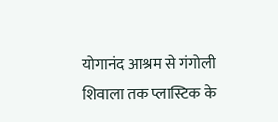योगानंद आश्रम से गंगोली शिवाला तक प्लास्टिक के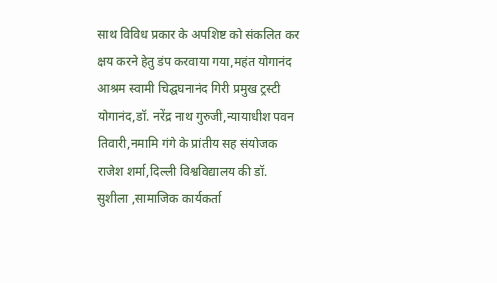साथ विविध प्रकार के अपशिष्ट को संकलित कर क्षय करने हेतु डंप करवाया गया,महंत योगानंद आश्रम स्वामी चिद्घघनानंद गिरी प्रमुख ट्रस्टी योगानंद,डॉ. नरेंद्र नाथ गुरुजी,न्यायाधीश पवन तिवारी,नमामि गंगे के प्रांतीय सह संयोजक राजेश शर्मा,दिल्ली विश्वविद्यालय की डॉ. सुशीला ,सामाजिक कार्यकर्ता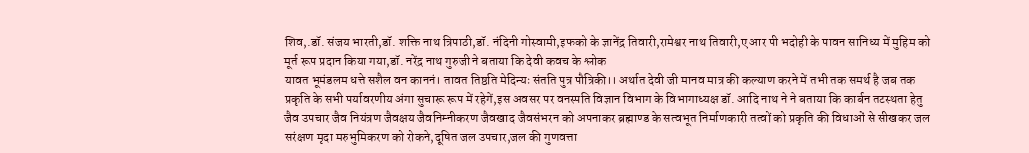शिव,.डॉ. संजय भारती,डॉ. शक्ति नाथ त्रिपाठी,डॉ. नंदिनी गोस्वामी,इफको के ज्ञानेंद्र तिवारी,रामेश्वर नाथ तिवारी,ए आर पी भदोही के पावन सानिध्य में मुहिम को मूर्त रूप प्रदान किया गया,डॉ. नरेंद्र नाथ गुरुजी ने बताया कि देवी कवच के श्लोक
यावत भूमंडलम धत्ते सशैल वन काननं। तावत तिष्ठति मेदिन्यः संतति पुत्र पौत्रिकी।। अर्थात देवी जी मानव मात्र की कल्याण करने में तभी तक समर्थ है जब तक प्रकृति के सभी पर्यावरणीय अंगा सुचारू रूप में रहेगें,इस अवसर पर वनस्पति विज्ञान विभाग के विभागाध्यक्ष डॉ. आदि नाथ ने ने बताया कि कार्बन तटस्थता हेतु जैव उपचार जैव नियंत्रण जैवक्षय जैवनिम्नीकरण जैवखाद जैवसंभरन को अपनाकर ब्रह्माण्ड के सत्वभूत निर्माणकारी तत्वों को प्रकृति की विधाओं से सीखकर जल सरंक्षण मृदा मरुभुमिकरण को रोकने,दूषित जल उपचार,जल की गुणवत्ता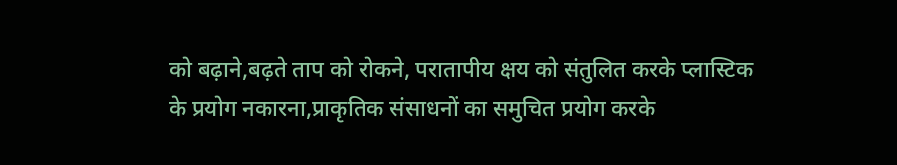को बढ़ाने,बढ़ते ताप को रोकने, परातापीय क्षय को संतुलित करके प्लास्टिक के प्रयोग नकारना,प्राकृतिक संसाधनों का समुचित प्रयोग करके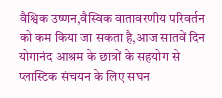वैश्विक उष्णन,वैस्विक वातावरणीय परिवर्तन को कम किया जा सकता है,आज सातवें दिन योगानंद आश्रम के छात्रों के सहयोग से प्लास्टिक संचयन के लिए सघन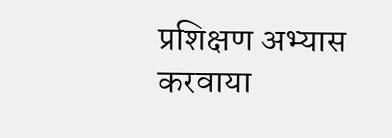प्रशिक्षण अभ्यास करवाया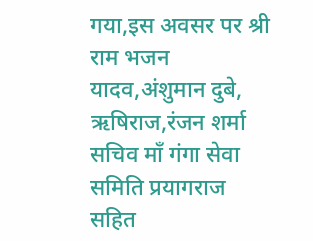गया,इस अवसर पर श्री राम भजन यादव,अंशुमान दुबे, ऋषिराज,रंजन शर्मा सचिव माँ गंगा सेवा समिति प्रयागराज सहित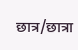छात्र/छात्रा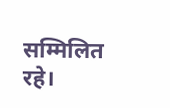सम्मिलित रहे।